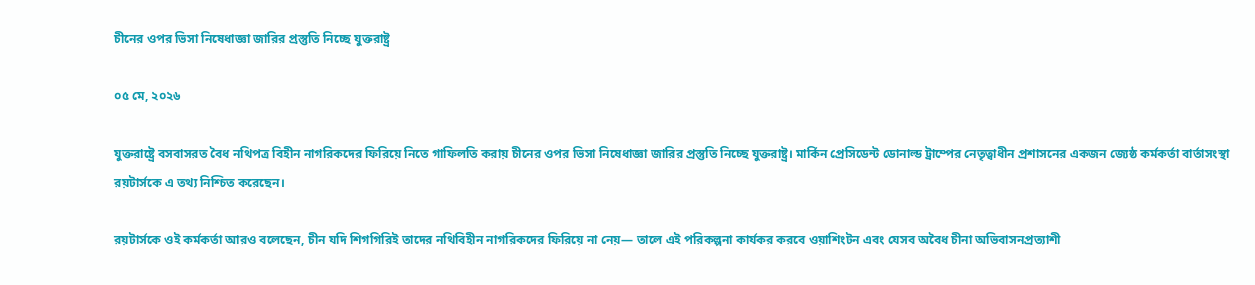চীনের ওপর ভিসা নিষেধাজ্ঞা জারির প্রস্তুতি নিচ্ছে যুক্তরাষ্ট্র

০৫ মে, ২০২৬

যুক্তরাষ্ট্রে বসবাসরত বৈধ নথিপত্র বিহীন নাগরিকদের ফিরিয়ে নিতে গাফিলতি করায় চীনের ওপর ভিসা নিষেধাজ্ঞা জারির প্রস্তুতি নিচ্ছে যুক্তরাষ্ট্র। মার্কিন প্রেসিডেন্ট ডোনাল্ড ট্রাম্পের নেতৃত্বাধীন প্রশাসনের একজন জ্যেষ্ঠ কর্মকর্তা বার্তাসংস্থা রয়টার্সকে এ তথ্য নিশ্চিত করেছেন।

রয়টার্সকে ওই কর্মকর্তা আরও বলেছেন, চীন যদি শিগগিরিই তাদের নথিবিহীন নাগরিকদের ফিরিয়ে না নেয়— তালে এই পরিকল্পনা কার্যকর করবে ওয়াশিংটন এবং যেসব অবৈধ চীনা অভিবাসনপ্রত্যাশী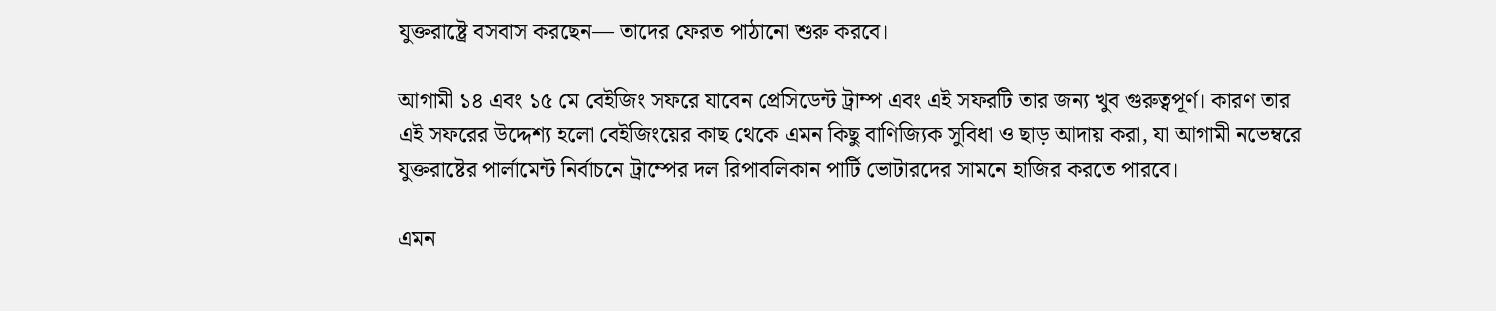যুক্তরাষ্ট্রে বসবাস করছেন— তাদের ফেরত পাঠানো শুরু করবে।

আগামী ১৪ এবং ১৫ মে বেইজিং সফরে যাবেন প্রেসিডেন্ট ট্রাম্প এবং এই সফরটি তার জন্য খুব গুরুত্বপূর্ণ। কারণ তার এই সফরের উদ্দেশ্য হলো বেইজিংয়ের কাছ থেকে এমন কিছু বাণিজ্যিক সুবিধা ও ছাড় আদায় করা, যা আগামী নভেম্বরে যুক্তরাষ্টের পার্লামেন্ট নির্বাচনে ট্রাম্পের দল রিপাবলিকান পার্টি ভোটারদের সামনে হাজির করতে পারবে।

এমন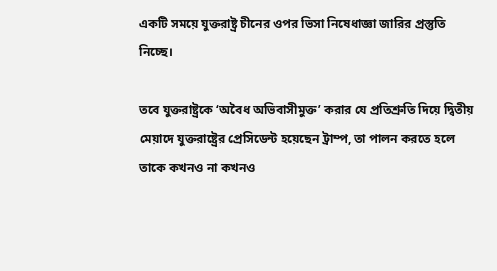একটি সময়ে যুক্তরাষ্ট্র চীনের ওপর ভিসা নিষেধাজ্ঞা জারির প্রস্তুতি নিচ্ছে।

তবে যুক্তরাষ্ট্রকে ‘অবৈধ অভিবাসীমুক্ত’ করার যে প্রতিশ্রুতি দিয়ে দ্বিতীয় মেয়াদে যুক্তরাষ্ট্রের প্রেসিডেন্ট হয়েছেন ট্রাম্প, তা পালন করতে হলে তাকে কখনও না কখনও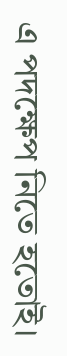এ পদক্ষেপ নিতে হতোই।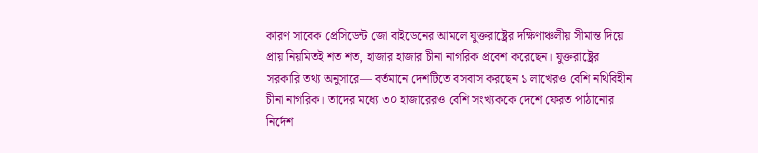কারণ সাবেক প্রেসিডেন্ট জো বাইডেনের আমলে যুক্তরাষ্ট্রের দক্ষিণাঞ্চলীয় সীমান্ত দিয়ে প্রায় নিয়মিতই শত শত, হাজার হাজার চীনা নাগরিক প্রবেশ করেছেন। যুক্তরাষ্ট্রের সরকারি তথ্য অনুসারে— বর্তমানে দেশটিতে বসবাস করছেন ১ লাখেরও বেশি নথিবিহীন চীনা নাগরিক। তাদের মধ্যে ৩০ হাজারেরও বেশি সংখ্যককে দেশে ফেরত পাঠানোর নির্দেশ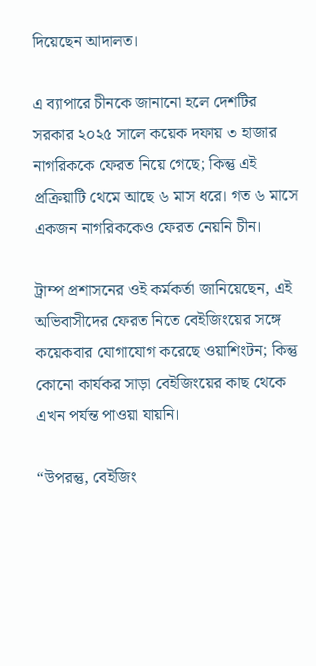দিয়েছেন আদালত।

এ ব্যাপারে চীনকে জানানো হলে দেশটির সরকার ২০২৫ সালে কয়েক দফায় ৩ হাজার নাগরিককে ফেরত নিয়ে গেছে; কিন্তু এই প্রক্রিয়াটি থেমে আছে ৬ মাস ধরে। গত ৬ মাসে একজন নাগরিককেও ফেরত নেয়নি চীন।

ট্রাম্প প্রশাসনের ওই কর্মকর্তা জানিয়েছেন, এই অভিবাসীদের ফেরত নিতে বেইজিংয়ের সঙ্গে কয়েকবার যোগাযোগ করেছে ওয়াশিংটন; কিন্তু কোনো কার্যকর সাড়া বেইজিংয়ের কাছ থেকে এখন পর্যন্ত পাওয়া যায়নি।

“উপরন্তু, বেইজিং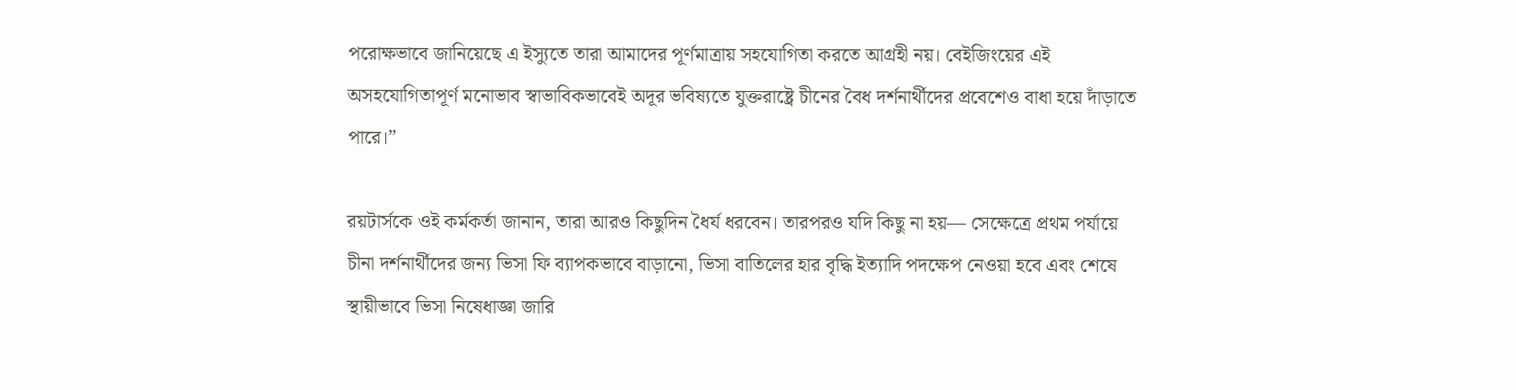পরোক্ষভাবে জানিয়েছে এ ইস্যুতে তারা আমাদের পূর্ণমাত্রায় সহযোগিতা করতে আগ্রহী নয়। বেইজিংয়ের এই অসহযোগিতাপূর্ণ মনোভাব স্বাভাবিকভাবেই অদূর ভবিষ্যতে যুক্তরাষ্ট্রে চীনের বৈধ দর্শনার্থীদের প্রবেশেও বাধা হয়ে দাঁড়াতে পারে।”

রয়টার্সকে ওই কর্মকর্তা জানান, তারা আরও কিছুদিন ধৈর্য ধরবেন। তারপরও যদি কিছু না হয়— সেক্ষেত্রে প্রথম পর্যায়ে চীনা দর্শনার্থীদের জন্য ভিসা ফি ব্যাপকভাবে বাড়ানো, ভিসা বাতিলের হার বৃদ্ধি ইত্যাদি পদক্ষেপ নেওয়া হবে এবং শেষে স্থায়ীভাবে ভিসা নিষেধাজ্ঞা জারি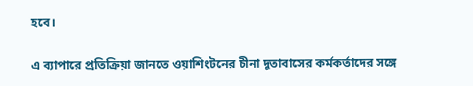হবে।

এ ব্যাপারে প্রতিক্রিয়া জানতে ওয়াশিংটনের চীনা দূতাবাসের কর্মকর্তাদের সঙ্গে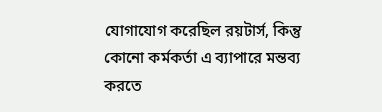যোগাযোগ করেছিল রয়টার্স, কিন্তু কোনো কর্মকর্তা এ ব্যাপারে মন্তব্য করতে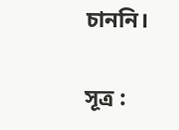চাননি।

সূত্র :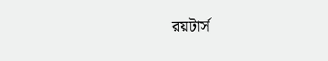রয়টার্স